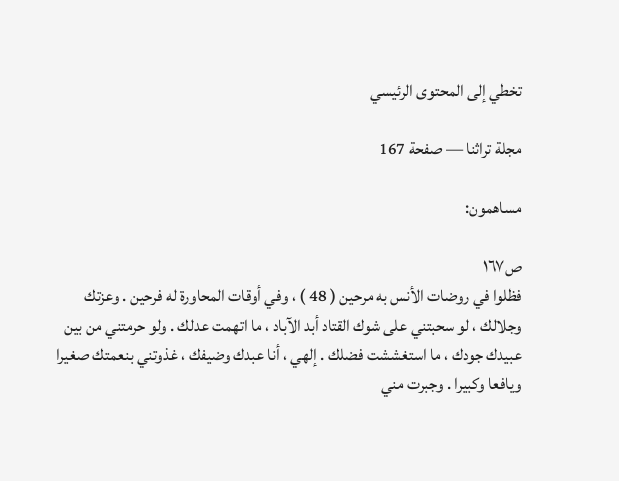تخطي إلى المحتوى الرئيسي

مجلة تراثنا — صفحة 167

مساهمون:

ص١٦٧
فظلوا في روضات الأنس به مرحين ( 48 ) ، وفي أوقات المحاورة له فرحين . وعزتك وجلالك ، لو سحبتني على شوك القتاد أبد الآباد ، ما اتهمت عدلك . ولو حرمتني من بين عبيدك جودك ، ما استغششت فضلك . إلهي ، أنا عبدك وضيفك ، غذوتني بنعمتك صغيرا ويافعا وكبيرا . وجبرت مني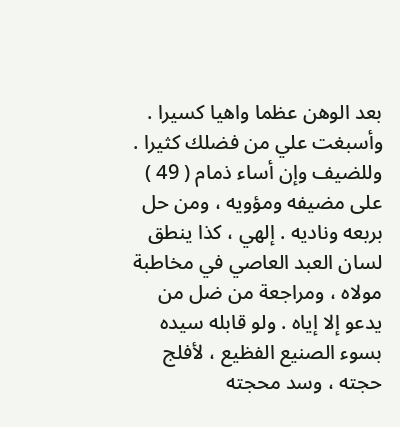بعد الوهن عظما واهيا كسيرا . وأسبغت علي من فضلك كثيرا . وللضيف وإن أساء ذمام ( 49 ) على مضيفه ومؤويه ، ومن حل بربعه وناديه . إلهي ، كذا ينطق لسان العبد العاصي في مخاطبة مولاه ، ومراجعة من ضل من يدعو إلا إياه . ولو قابله سيده بسوء الصنيع الفظيع ، لأفلج حجته ، وسد محجته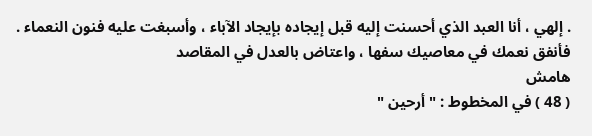. إلهي ، أنا العبد الذي أحسنت إليه قبل إيجاده بإيجاد الآباء ، وأسبغت عليه فنون النعماء . فأنفق نعمك في معاصيك سفها ، واعتاض بالعدل في المقاصد
هامش
( 48 ) في المخطوط : " أرحين "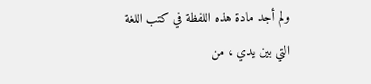ولم أجد مادة هذه اللفظة في كتب اللغة التي بين يدي ، من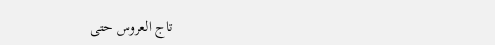تاج العروس حتى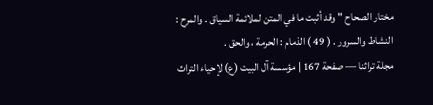مختار الصحاح " وقد أثبت ما في المتن لملائمة السياق . والمرح : النشاط والسرور . ( 49 ) الذمام : الحرمة ، والحق .
مجلة تراثنا — صفحة 167 | مؤسسة آل البيت (ع) لإحياء التراث